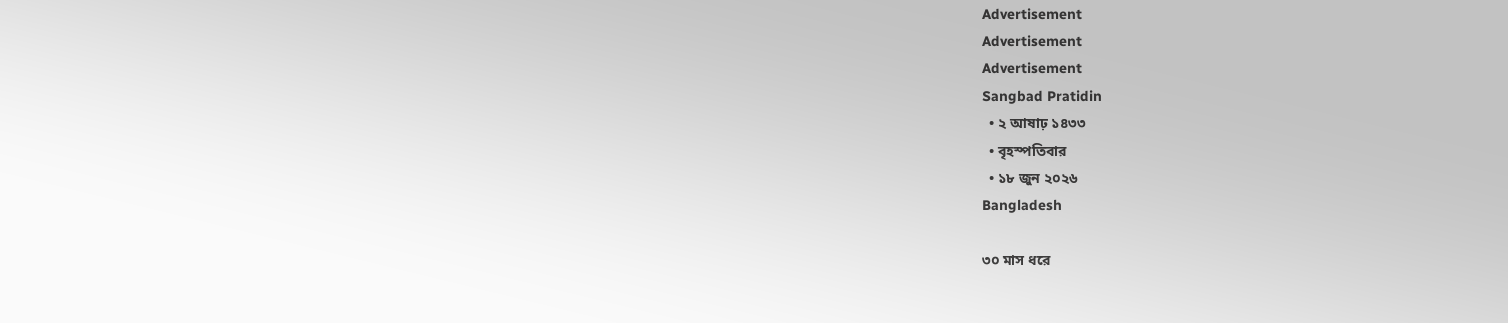Advertisement
Advertisement
Advertisement
Sangbad Pratidin
  • ২ আষাঢ় ১৪৩৩
  • বৃহস্পতিবার
  • ১৮ জুন ২০২৬
Bangladesh

৩০ মাস ধরে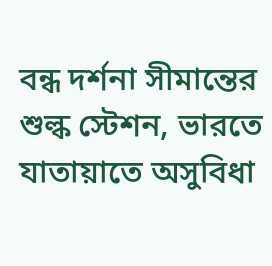বন্ধ দর্শনা সীমান্তের শুল্ক স্টেশন, ভারতে যাতায়াতে অসুবিধা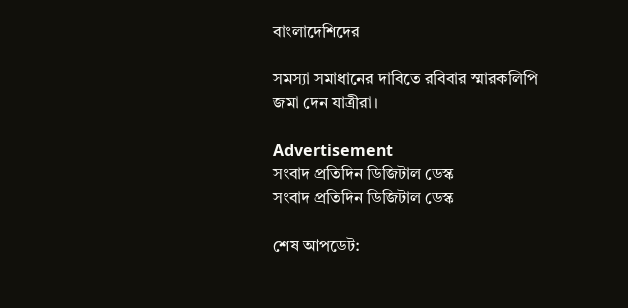বাংলাদেশিদের

সমস্যা সমাধানের দাবিতে রবিবার স্মারকলিপি জমা দেন যাত্রীরা।

Advertisement
সংবাদ প্রতিদিন ডিজিটাল ডেস্ক
সংবাদ প্রতিদিন ডিজিটাল ডেস্ক

শেষ আপডেট: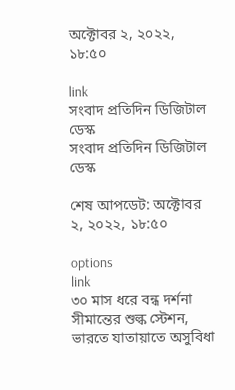অক্টোবর ২, ২০২২, ১৮:৫০

link
সংবাদ প্রতিদিন ডিজিটাল ডেস্ক
সংবাদ প্রতিদিন ডিজিটাল ডেস্ক

শেষ আপডেট: অক্টোবর ২, ২০২২, ১৮:৫০

options
link
৩০ মাস ধরে বন্ধ দর্শনা সীমান্তের শুল্ক স্টেশন, ভারতে যাতায়াতে অসুবিধা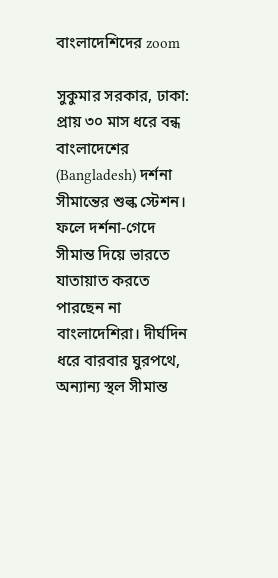বাংলাদেশিদের zoom

সুকুমার সরকার, ঢাকা: প্রায় ৩০ মাস ধরে বন্ধ বাংলাদেশের (Bangladesh) দর্শনা সীমান্তের শুল্ক স্টেশন। ফলে দর্শনা-গেদে সীমান্ত দিয়ে ভারতে যাতায়াত করতে পারছেন না বাংলাদেশিরা। দীর্ঘদিন ধরে বারবার ঘুরপথে, অন্যান্য স্থল সীমান্ত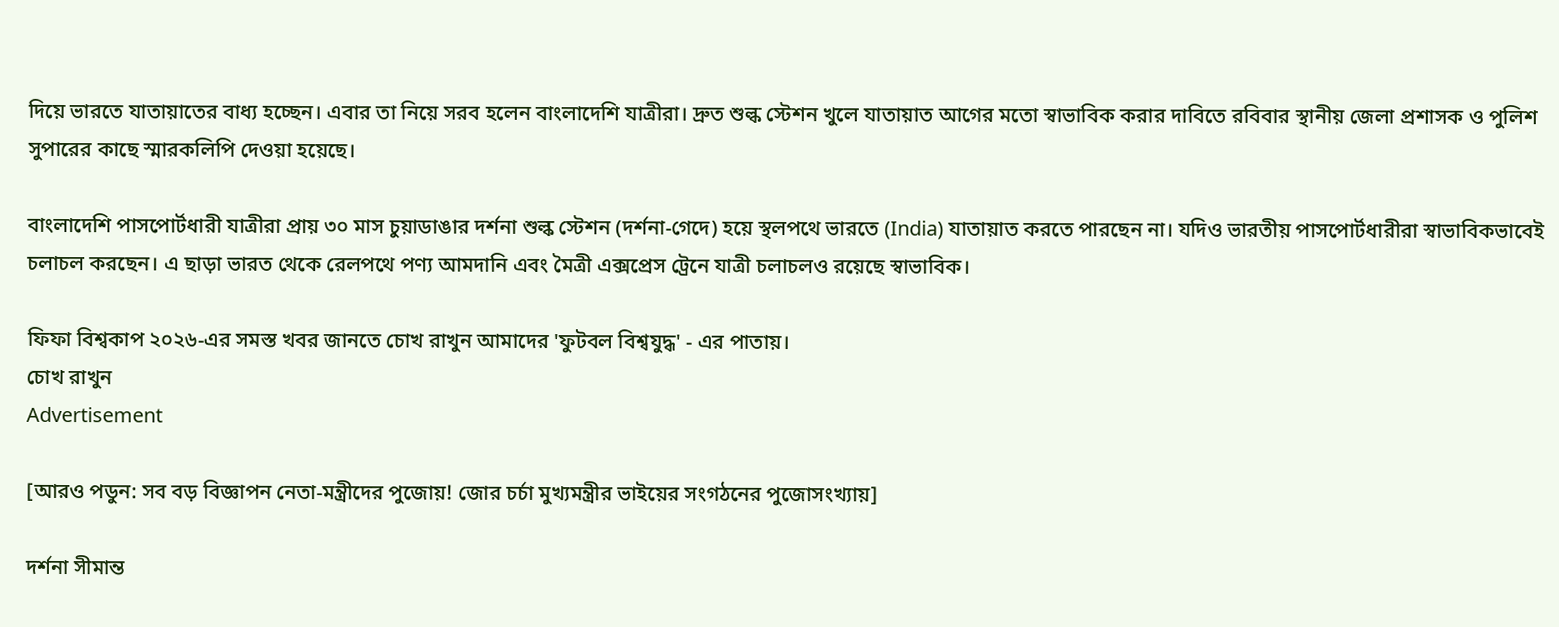দিয়ে ভারতে যাতায়াতের বাধ্য হচ্ছেন। এবার তা নিয়ে সরব হলেন বাংলাদেশি যাত্রীরা। দ্রুত শুল্ক স্টেশন খুলে যাতায়াত আগের মতো স্বাভাবিক করার দাবিতে রবিবার স্থানীয় জেলা প্রশাসক ও পুলিশ সুপারের কাছে স্মারকলিপি দেওয়া হয়েছে।

বাংলাদেশি পাসপোর্টধারী যাত্রীরা প্রায় ৩০ মাস চুয়াডাঙার দর্শনা শুল্ক স্টেশন (দর্শনা-গেদে) হয়ে স্থলপথে ভারতে (India) যাতায়াত করতে পারছেন না। যদিও ভারতীয় পাসপোর্টধারীরা স্বাভাবিকভাবেই চলাচল করছেন। এ ছাড়া ভারত থেকে রেলপথে পণ্য আমদানি এবং মৈত্রী এক্সপ্রেস ট্রেনে যাত্রী চলাচলও রয়েছে স্বাভাবিক।

ফিফা বিশ্বকাপ ২০২৬-এর সমস্ত খবর জানতে চোখ রাখুন আমাদের 'ফুটবল বিশ্বযুদ্ধ' - এর পাতায়।
চোখ রাখুন
Advertisement

[আরও পডুন: সব বড় বিজ্ঞাপন নেতা-মন্ত্রীদের পুজোয়! জোর চর্চা মুখ্যমন্ত্রীর ভাইয়ের সংগঠনের পুজোসংখ্যায়]

দর্শনা সীমান্ত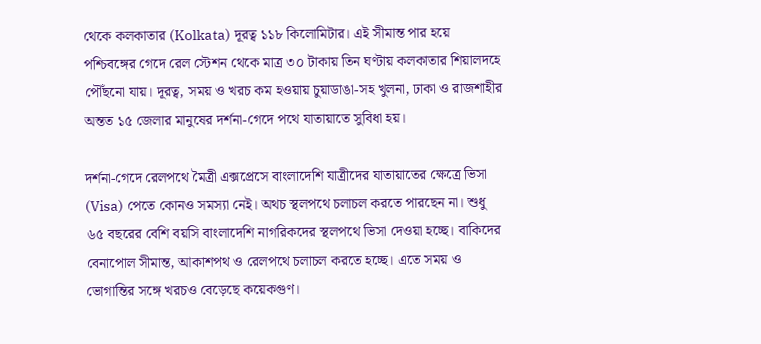থেকে কলকাতার (Kolkata) দূরত্ব ১১৮ কিলোমিটার। এই সীমান্ত পার হয়ে পশ্চিবঙ্গের গেদে রেল স্টেশন থেকে মাত্র ৩০ টাকায় তিন ঘণ্টায় কলকাতার শিয়ালদহে পৌঁছনো যায়। দূরত্ব, সময় ও খরচ কম হওয়ায় চুয়াডাঙা-সহ খুলনা, ঢাকা ও রাজশাহীর অন্তত ১৫ জেলার মানুষের দর্শনা-গেদে পথে যাতায়াতে সুবিধা হয়।

দর্শনা-গেদে রেলপথে মৈত্রী এক্সপ্রেসে বাংলাদেশি যাত্রীদের যাতায়াতের ক্ষেত্রে ভিসা (Visa) পেতে কোনও সমস্যা নেই। অথচ স্থলপথে চলাচল করতে পারছেন না। শুধু ৬৫ বছরের বেশি বয়সি বাংলাদেশি নাগরিকদের স্থলপথে ভিসা দেওয়া হচ্ছে। বাকিদের বেনাপোল সীমান্ত, আকাশপথ ও রেলপথে চলাচল করতে হচ্ছে। এতে সময় ও ভোগান্তির সঙ্গে খরচও বেড়েছে কয়েকগুণ।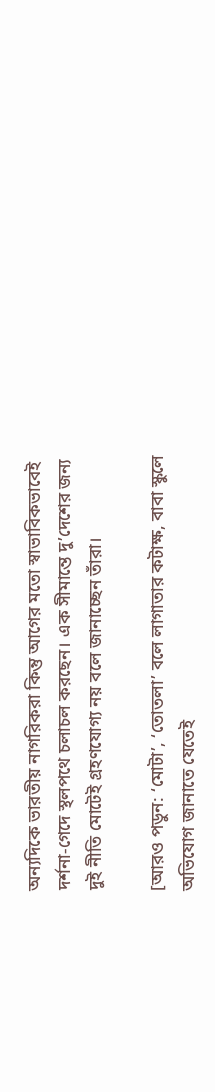অন্যদিকে ভারতীয় নাগরিকরা কিন্তু আগের মতো স্বাভাবিকভাবেই দর্শনা-গেদে স্থলপথে চলাচল করছেন। এক সীমান্তে দু’দেশের জন্য দুই নীতি মোটেই গ্রহণযোগ্য নয় বলে জানাচ্ছেন তাঁরা।

[আরও পডুন: ‘মোটা’, ‘তোতলা’ বলে লাগাতার কটাক্ষ, বাবা স্কুলে অভিযোগ জানাতে যেতেই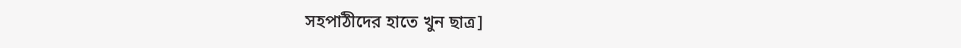সহপাঠীদের হাতে খুন ছাত্র]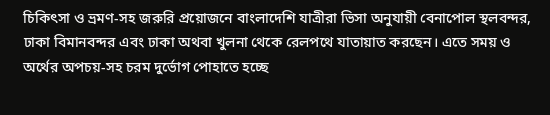চিকিৎসা ও ভ্রমণ-সহ জরুরি প্রয়োজনে বাংলাদেশি যাত্রীরা ভিসা অনুযায়ী বেনাপোল স্থলবন্দর, ঢাকা বিমানবন্দর এবং ঢাকা অথবা খুলনা থেকে রেলপথে যাতায়াত করছেন। এতে সময় ও অর্থের অপচয়-সহ চরম দুর্ভোগ পোহাতে হচ্ছে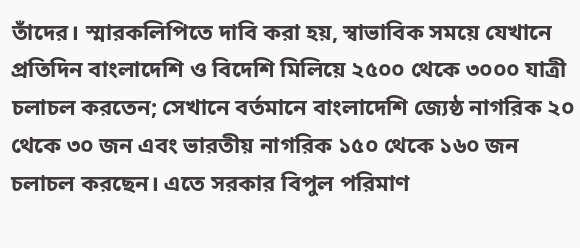তাঁদের। স্মারকলিপিতে দাবি করা হয়, স্বাভাবিক সময়ে যেখানে প্রতিদিন বাংলাদেশি ও বিদেশি মিলিয়ে ২৫০০ থেকে ৩০০০ যাত্রী চলাচল করতেন; সেখানে বর্তমানে বাংলাদেশি জ্যেষ্ঠ নাগরিক ২০ থেকে ৩০ জন এবং ভারতীয় নাগরিক ১৫০ থেকে ১৬০ জন চলাচল করছেন। এতে সরকার বিপুল পরিমাণ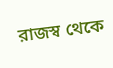রাজস্ব থেকে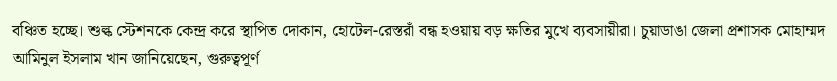বঞ্চিত হচ্ছে। শুল্ক স্টেশনকে কেন্দ্র করে স্থাপিত দোকান, হোটেল-রেস্তরাঁ বন্ধ হওয়ায় বড় ক্ষতির মুখে ব্যবসায়ীরা। চুয়াডাঙা জেলা প্রশাসক মোহাম্মদ আমিনুল ইসলাম খান জানিয়েছেন, গুরুত্বপূর্ণ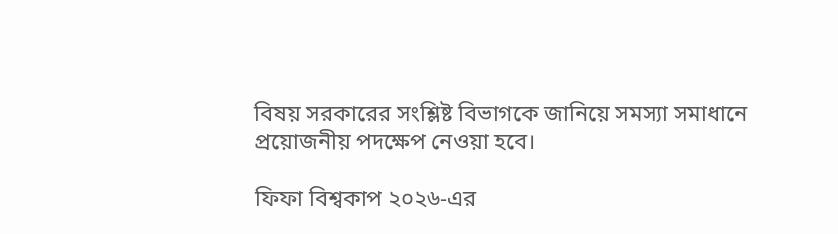বিষয় সরকারের সংশ্লিষ্ট বিভাগকে জানিয়ে সমস্যা সমাধানে প্রয়োজনীয় পদক্ষেপ নেওয়া হবে।

ফিফা বিশ্বকাপ ২০২৬-এর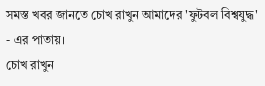সমস্ত খবর জানতে চোখ রাখুন আমাদের 'ফুটবল বিশ্বযুদ্ধ' - এর পাতায়।
চোখ রাখুন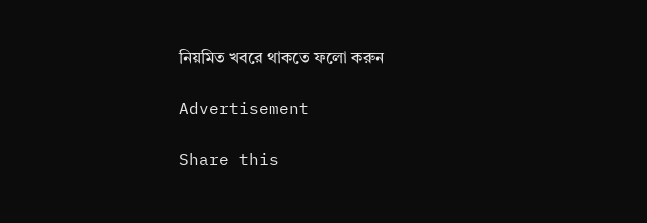নিয়মিত খবরে থাকতে ফলো করুন

Advertisement

Share this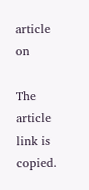article on

The article link is copied.